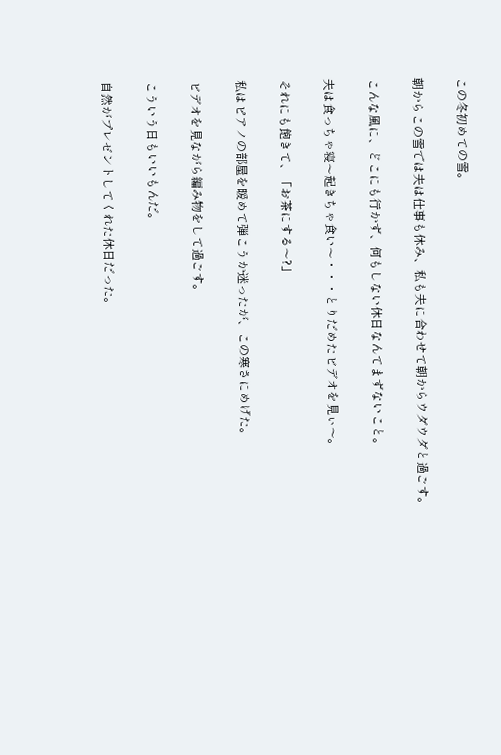この冬初めての雪。

朝からこの雪では夫は仕事も休み、私も夫に合わせて朝からウダウダと過ごす。

こんな風に、どこにも行かず、何もしない休日なんてまずないこと。

夫は食っちゃ寝〜起きちゃ食い〜・・・とりだめたビデオを見ぃ〜。

それにも飽きて、「お茶にする〜?」

私はピアノの部屋を暖めて弾こうか迷ったが、この寒さにめげた。

ビデオを見ながら編み物をして過ごす。

こういう日もいいもんだ。

自然がプレゼントしてくれた休日だった。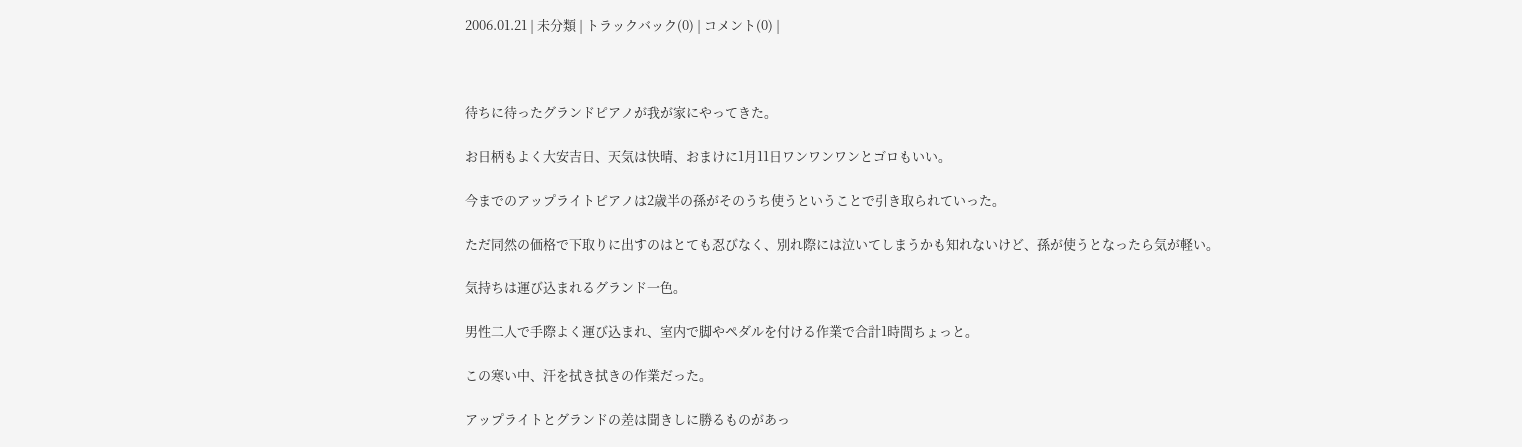2006.01.21 | 未分類 | トラックバック(0) | コメント(0) |



待ちに待ったグランドピアノが我が家にやってきた。

お日柄もよく大安吉日、天気は快晴、おまけに1月11日ワンワンワンとゴロもいい。

今までのアップライトピアノは2歳半の孫がそのうち使うということで引き取られていった。

ただ同然の価格で下取りに出すのはとても忍びなく、別れ際には泣いてしまうかも知れないけど、孫が使うとなったら気が軽い。

気持ちは運び込まれるグランド一色。

男性二人で手際よく運び込まれ、室内で脚やペダルを付ける作業で合計1時間ちょっと。

この寒い中、汗を拭き拭きの作業だった。

アップライトとグランドの差は聞きしに勝るものがあっ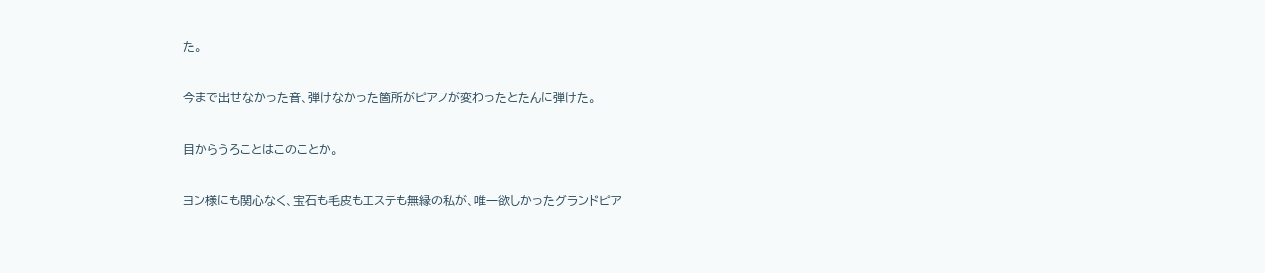た。

今まで出せなかった音、弾けなかった箇所がピアノが変わったとたんに弾けた。

目からうろことはこのことか。

ヨン様にも関心なく、宝石も毛皮もエステも無縁の私が、唯一欲しかったグランドピア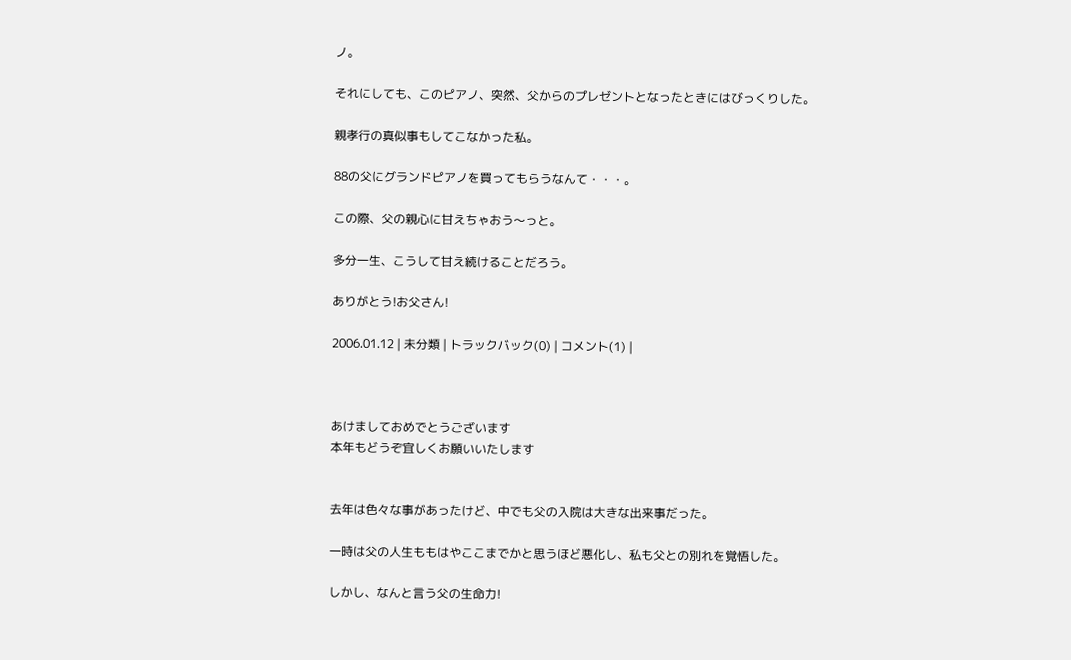ノ。

それにしても、このピアノ、突然、父からのプレゼントとなったときにはびっくりした。

親孝行の真似事もしてこなかった私。

88の父にグランドピアノを買ってもらうなんて・・・。

この際、父の親心に甘えちゃおう〜っと。

多分一生、こうして甘え続けることだろう。

ありがとう!お父さん!

2006.01.12 | 未分類 | トラックバック(0) | コメント(1) |



あけましておめでとうございます
本年もどうぞ宜しくお願いいたします


去年は色々な事があったけど、中でも父の入院は大きな出来事だった。

一時は父の人生ももはやここまでかと思うほど悪化し、私も父との別れを覚悟した。

しかし、なんと言う父の生命力!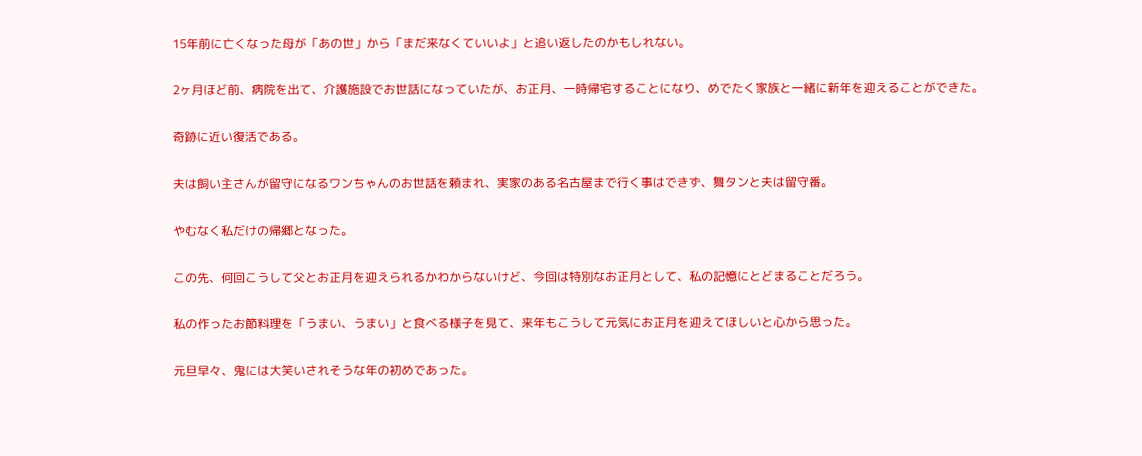15年前に亡くなった母が「あの世」から「まだ来なくていいよ」と追い返したのかもしれない。

2ヶ月ほど前、病院を出て、介護施設でお世話になっていたが、お正月、一時帰宅することになり、めでたく家族と一緒に新年を迎えることができた。

奇跡に近い復活である。

夫は飼い主さんが留守になるワンちゃんのお世話を頼まれ、実家のある名古屋まで行く事はできず、舞タンと夫は留守番。

やむなく私だけの帰郷となった。

この先、何回こうして父とお正月を迎えられるかわからないけど、今回は特別なお正月として、私の記憶にとどまることだろう。

私の作ったお節料理を「うまい、うまい」と食べる様子を見て、来年もこうして元気にお正月を迎えてほしいと心から思った。

元旦早々、鬼には大笑いされそうな年の初めであった。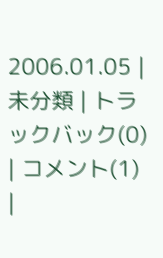2006.01.05 | 未分類 | トラックバック(0) | コメント(1) |